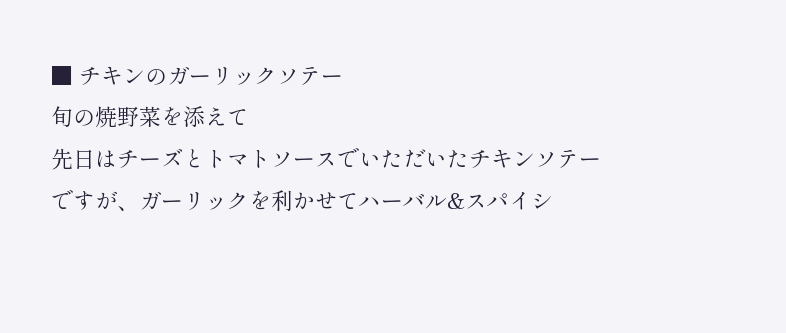■ チキンのガーリックソテー
旬の焼野菜を添えて
先日はチーズとトマトソースでいただいたチキンソテーですが、ガーリックを利かせてハーバル&スパイシ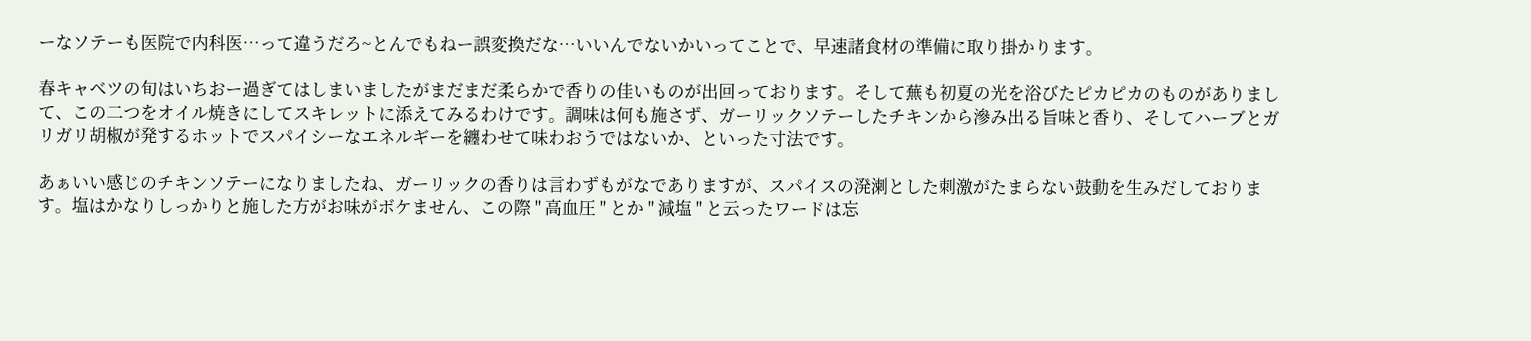ーなソテーも医院で内科医…って違うだろ~とんでもねー誤変換だな…いいんでないかいってことで、早速諸食材の準備に取り掛かります。

春キャベツの旬はいちおー過ぎてはしまいましたがまだまだ柔らかで香りの佳いものが出回っております。そして蕪も初夏の光を浴びたピカピカのものがありまして、この二つをオイル焼きにしてスキレットに添えてみるわけです。調味は何も施さず、ガーリックソテーしたチキンから滲み出る旨味と香り、そしてハーブとガリガリ胡椒が発するホットでスパイシーなエネルギーを纏わせて味わおうではないか、といった寸法です。

あぁいい感じのチキンソテーになりましたね、ガーリックの香りは言わずもがなでありますが、スパイスの溌溂とした刺激がたまらない鼓動を生みだしております。塩はかなりしっかりと施した方がお味がボケません、この際 " 高血圧 " とか " 減塩 " と云ったワードは忘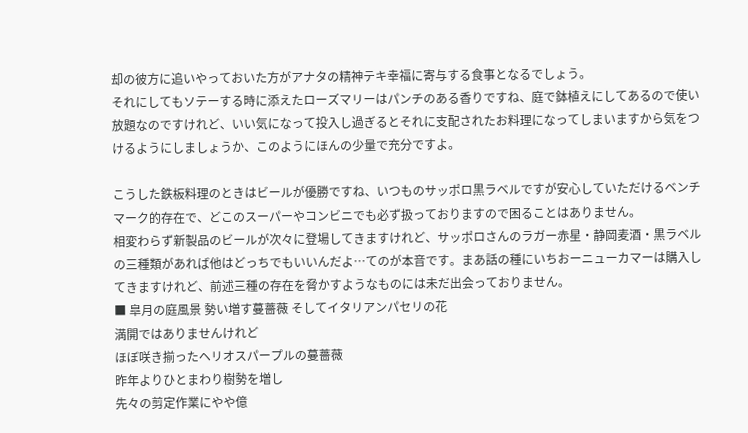却の彼方に追いやっておいた方がアナタの精神テキ幸福に寄与する食事となるでしょう。
それにしてもソテーする時に添えたローズマリーはパンチのある香りですね、庭で鉢植えにしてあるので使い放題なのですけれど、いい気になって投入し過ぎるとそれに支配されたお料理になってしまいますから気をつけるようにしましょうか、このようにほんの少量で充分ですよ。

こうした鉄板料理のときはビールが優勝ですね、いつものサッポロ黒ラベルですが安心していただけるベンチマーク的存在で、どこのスーパーやコンビニでも必ず扱っておりますので困ることはありません。
相変わらず新製品のビールが次々に登場してきますけれど、サッポロさんのラガー赤星・静岡麦酒・黒ラベルの三種類があれば他はどっちでもいいんだよ…てのが本音です。まあ話の種にいちおーニューカマーは購入してきますけれど、前述三種の存在を脅かすようなものには未だ出会っておりません。
■ 皐月の庭風景 勢い増す蔓薔薇 そしてイタリアンパセリの花
満開ではありませんけれど
ほぼ咲き揃ったヘリオスパープルの蔓薔薇
昨年よりひとまわり樹勢を増し
先々の剪定作業にやや億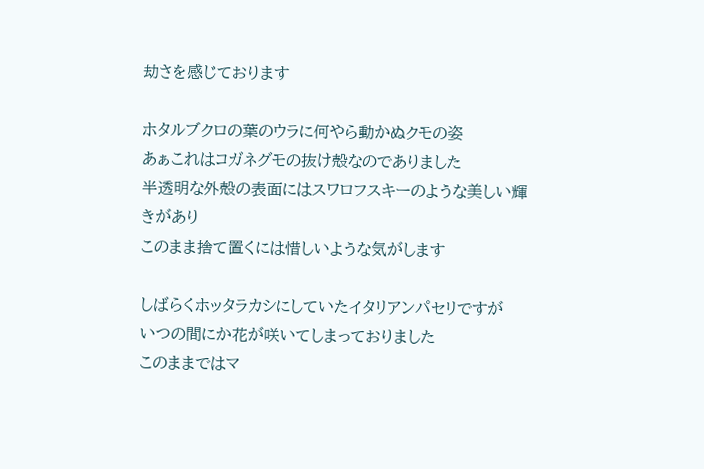劫さを感じております

ホタルブクロの葉のウラに何やら動かぬクモの姿
あぁこれはコガネグモの抜け殻なのでありました
半透明な外殻の表面にはスワロフスキーのような美しい輝きがあり
このまま捨て置くには惜しいような気がします

しばらくホッタラカシにしていたイタリアンパセリですが
いつの間にか花が咲いてしまっておりました
このままではマ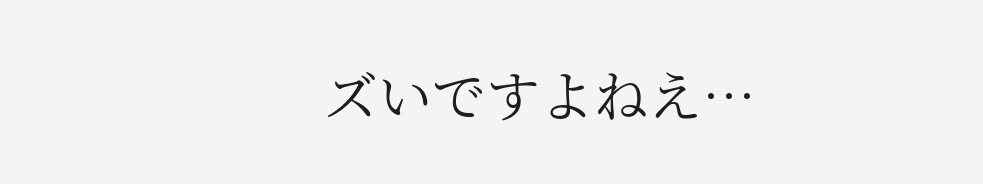ズいですよねえ…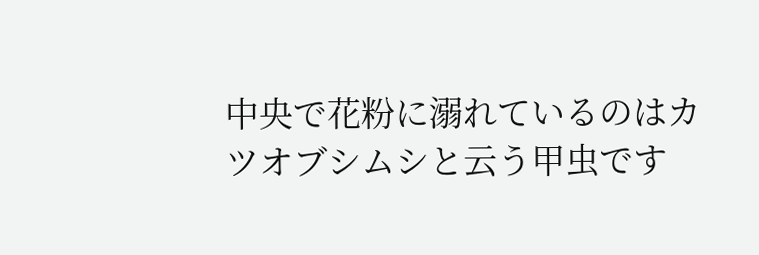中央で花粉に溺れているのはカツオブシムシと云う甲虫です